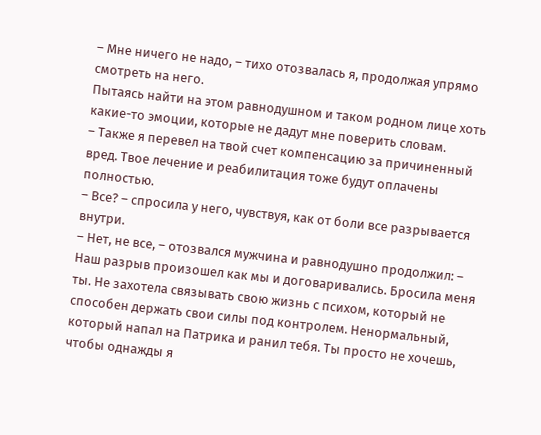– Мне ничего не надо, – тихо отозвалась я, продолжая упрямо смотреть на него.
Пытаясь найти на этом равнодушном и таком родном лице хоть какие-то эмоции, которые не дадут мне поверить словам.
– Также я перевел на твой счет компенсацию за причиненный вред. Твое лечение и реабилитация тоже будут оплачены полностью.
– Все? – спросила у него, чувствуя, как от боли все разрывается внутри.
– Нет, не все, – отозвался мужчина и равнодушно продолжил: – Наш разрыв произошел как мы и договаривались. Бросила меня ты. Не захотела связывать свою жизнь с психом, который не способен держать свои силы под контролем. Ненормальный, который напал на Патрика и ранил тебя. Ты просто не хочешь, чтобы однажды я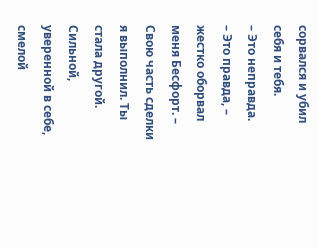сорвался и убил себя и тебя.
– Это неправда.
– Это правда, – жестко оборвал меня Бесфорт. – Свою часть сделки я выполнил. Ты стала другой. Сильной, уверенной в себе, смелой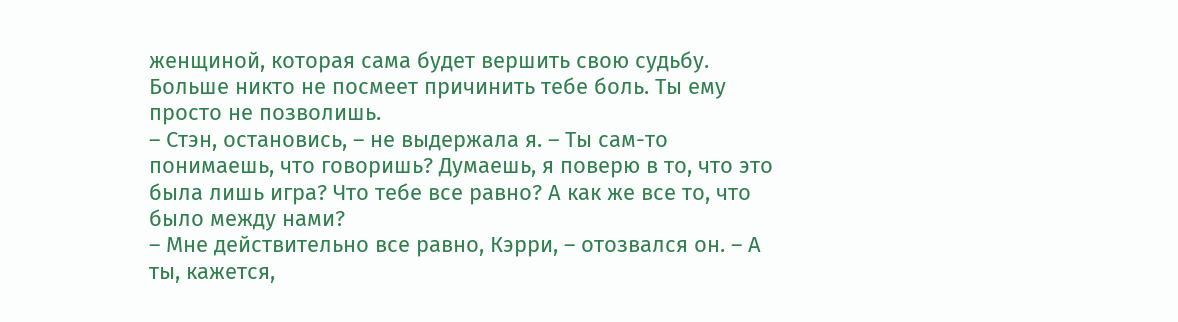женщиной, которая сама будет вершить свою судьбу. Больше никто не посмеет причинить тебе боль. Ты ему просто не позволишь.
– Стэн, остановись, – не выдержала я. – Ты сам-то понимаешь, что говоришь? Думаешь, я поверю в то, что это была лишь игра? Что тебе все равно? А как же все то, что было между нами?
– Мне действительно все равно, Кэрри, – отозвался он. – А ты, кажется,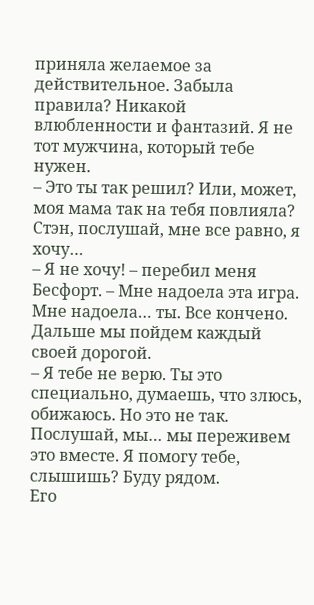приняла желаемое за действительное. Забыла правила? Никакой влюбленности и фантазий. Я не тот мужчина, который тебе нужен.
– Это ты так решил? Или, может, моя мама так на тебя повлияла? Стэн, послушай, мне все равно, я хочу…
– Я не хочу! – перебил меня Бесфорт. – Мне надоела эта игра. Мне надоела… ты. Все кончено. Дальше мы пойдем каждый своей дорогой.
– Я тебе не верю. Ты это специально, думаешь, что злюсь, обижаюсь. Но это не так. Послушай, мы… мы переживем это вместе. Я помогу тебе, слышишь? Буду рядом.
Его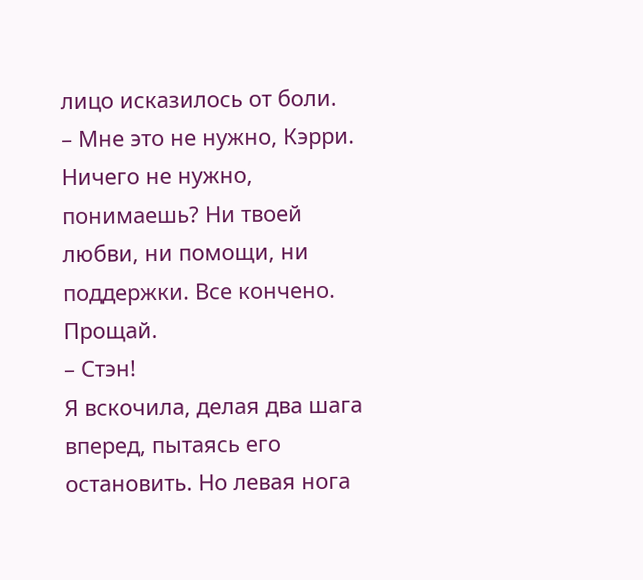лицо исказилось от боли.
– Мне это не нужно, Кэрри. Ничего не нужно, понимаешь? Ни твоей любви, ни помощи, ни поддержки. Все кончено. Прощай.
– Стэн!
Я вскочила, делая два шага вперед, пытаясь его остановить. Но левая нога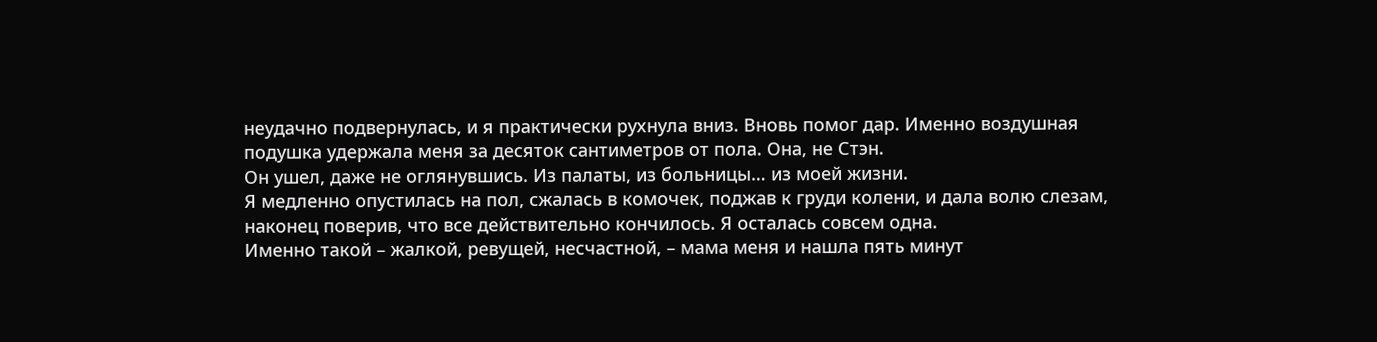неудачно подвернулась, и я практически рухнула вниз. Вновь помог дар. Именно воздушная подушка удержала меня за десяток сантиметров от пола. Она, не Стэн.
Он ушел, даже не оглянувшись. Из палаты, из больницы… из моей жизни.
Я медленно опустилась на пол, сжалась в комочек, поджав к груди колени, и дала волю слезам, наконец поверив, что все действительно кончилось. Я осталась совсем одна.
Именно такой – жалкой, ревущей, несчастной, – мама меня и нашла пять минут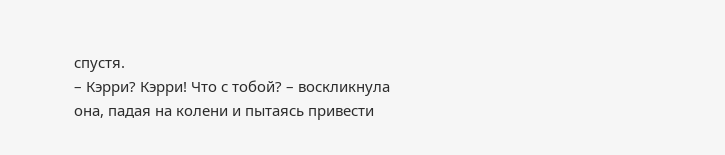спустя.
– Кэрри? Кэрри! Что с тобой? – воскликнула она, падая на колени и пытаясь привести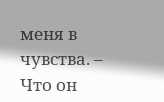меня в чувства. – Что он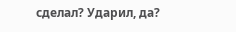сделал? Ударил, да?